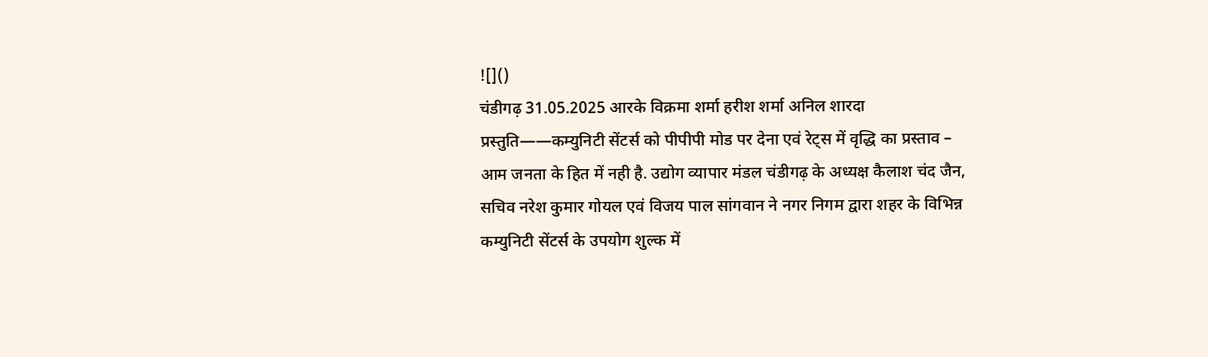![]()
चंडीगढ़ 31.05.2025 आरके विक्रमा शर्मा हरीश शर्मा अनिल शारदा प्रस्तुति——कम्युनिटी सेंटर्स को पीपीपी मोड पर देना एवं रेट्स में वृद्धि का प्रस्ताव – आम जनता के हित में नही है. उद्योग व्यापार मंडल चंडीगढ़ के अध्यक्ष कैलाश चंद जैन, सचिव नरेश कुमार गोयल एवं विजय पाल सांगवान ने नगर निगम द्वारा शहर के विभिन्न कम्युनिटी सेंटर्स के उपयोग शुल्क में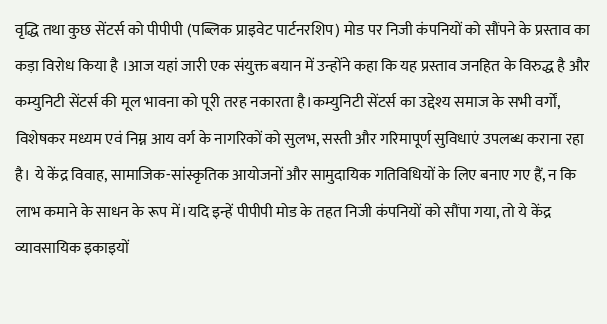वृद्धि तथा कुछ सेंटर्स को पीपीपी (पब्लिक प्राइवेट पार्टनरशिप) मोड पर निजी कंपनियों को सौंपने के प्रस्ताव का कड़ा विरोध किया है ।आज यहां जारी एक संयुक्त बयान में उन्होंने कहा कि यह प्रस्ताव जनहित के विरुद्ध है और कम्युनिटी सेंटर्स की मूल भावना को पूरी तरह नकारता है।कम्युनिटी सेंटर्स का उद्देश्य समाज के सभी वर्गों, विशेषकर मध्यम एवं निम्न आय वर्ग के नागरिकों को सुलभ, सस्ती और गरिमापूर्ण सुविधाएं उपलब्ध कराना रहा है। ये केंद्र विवाह, सामाजिक-सांस्कृतिक आयोजनों और सामुदायिक गतिविधियों के लिए बनाए गए हैं, न कि लाभ कमाने के साधन के रूप में।यदि इन्हें पीपीपी मोड के तहत निजी कंपनियों को सौंपा गया, तो ये केंद्र व्यावसायिक इकाइयों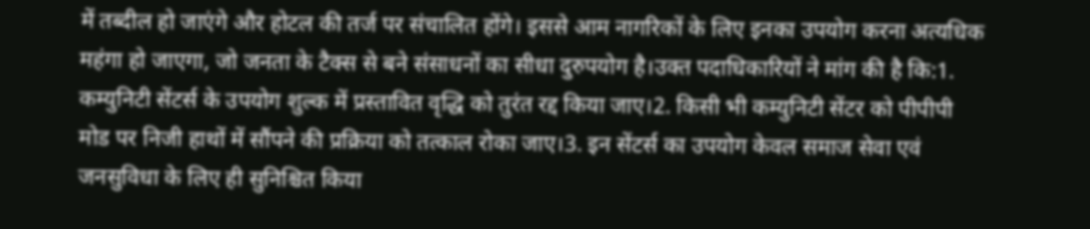में तब्दील हो जाएंगे और होटल की तर्ज पर संचालित होंगे। इससे आम नागरिकों के लिए इनका उपयोग करना अत्यधिक महंगा हो जाएगा, जो जनता के टैक्स से बने संसाधनों का सीधा दुरुपयोग है।उक्त पदाधिकारियों ने मांग की है कि:1. कम्युनिटी सेंटर्स के उपयोग शुल्क में प्रस्तावित वृद्धि को तुरंत रद्द किया जाए।2. किसी भी कम्युनिटी सेंटर को पीपीपी मोड पर निजी हाथों में सौंपने की प्रक्रिया को तत्काल रोका जाए।3. इन सेंटर्स का उपयोग केवल समाज सेवा एवं जनसुविधा के लिए ही सुनिश्चित किया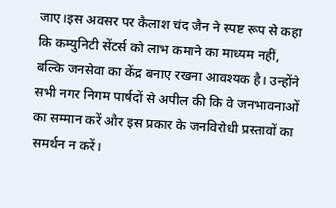जाए।इस अवसर पर कैलाश चंद जैन ने स्पष्ट रूप से कहा कि कम्युनिटी सेंटर्स को लाभ कमाने का माध्यम नहीं, बल्कि जनसेवा का केंद्र बनाए रखना आवश्यक है। उन्होंने सभी नगर निगम पार्षदों से अपील की कि वे जनभावनाओं का सम्मान करें और इस प्रकार के जनविरोधी प्रस्तावों का समर्थन न करें।